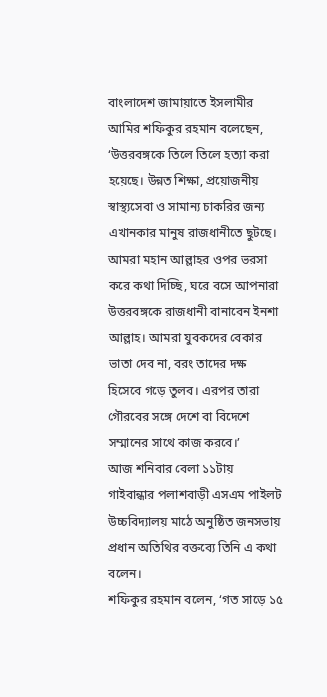বাংলাদেশ জামায়াতে ইসলামীর আমির শফিকুর রহমান বলেছেন, ‘উত্তরবঙ্গকে তিলে তিলে হত্যা করা হয়েছে। উন্নত শিক্ষা, প্রয়োজনীয় স্বাস্থ্যসেবা ও সামান্য চাকরির জন্য এখানকার মানুষ রাজধানীতে ছুটছে। আমরা মহান আল্লাহর ওপর ভরসা করে কথা দিচ্ছি, ঘরে বসে আপনারা উত্তরবঙ্গকে রাজধানী বানাবেন ইনশা আল্লাহ। আমরা যুবকদের বেকার ভাতা দেব না, বরং তাদের দক্ষ হিসেবে গড়ে তুলব। এরপর তারা গৌরবের সঙ্গে দেশে বা বিদেশে সম্মানের সাথে কাজ করবে।’
আজ শনিবার বেলা ১১টায় গাইবান্ধার পলাশবাড়ী এসএম পাইলট উচ্চবিদ্যালয় মাঠে অনুষ্ঠিত জনসভায় প্রধান অতিথির বক্তব্যে তিনি এ কথা বলেন।
শফিকুর রহমান বলেন, ‘গত সাড়ে ১৫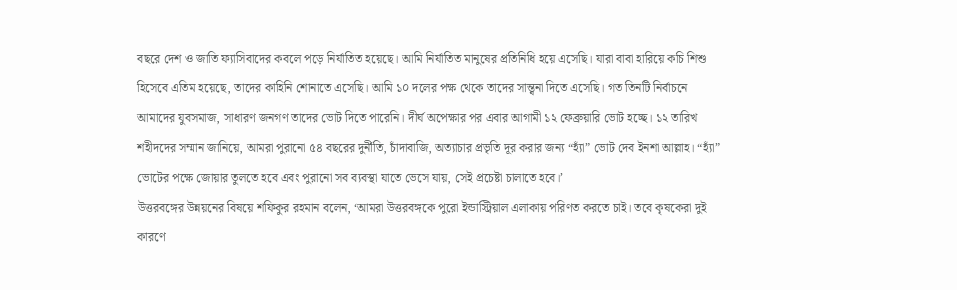বছরে দেশ ও জাতি ফ্যাসিবাদের কবলে পড়ে নির্যাতিত হয়েছে। আমি নির্যাতিত মানুষের প্রতিনিধি হয়ে এসেছি। যারা বাবা হারিয়ে কচি শিশু হিসেবে এতিম হয়েছে, তাদের কাহিনি শোনাতে এসেছি। আমি ১০ দলের পক্ষ থেকে তাদের সান্ত্বনা দিতে এসেছি। গত তিনটি নির্বাচনে আমাদের যুবসমাজ, সাধারণ জনগণ তাদের ভোট দিতে পারেনি। দীর্ঘ অপেক্ষার পর এবার আগামী ১২ ফেব্রুয়ারি ভোট হচ্ছে। ১২ তারিখ শহীদদের সম্মান জানিয়ে, আমরা পুরানো ৫৪ বছরের দুর্নীতি, চাঁদাবাজি, অত্যাচার প্রভৃতি দূর করার জন্য “হ্যাঁ” ভোট দেব ইনশা আল্লাহ। “হ্যাঁ” ভোটের পক্ষে জোয়ার তুলতে হবে এবং পুরানো সব ব্যবস্থা যাতে ভেসে যায়, সেই প্রচেষ্টা চালাতে হবে।’
উত্তরবঙ্গের উন্নয়নের বিষয়ে শফিকুর রহমান বলেন, ‘আমরা উত্তরবঙ্গকে পুরো ইন্ডাস্ট্রিয়াল এলাকায় পরিণত করতে চাই। তবে কৃষকেরা দুই কারণে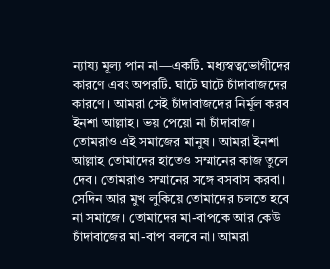ন্যায্য মূল্য পান না—একটি. মধ্যস্বত্বভোগীদের কারণে এবং অপরটি. ঘাটে ঘাটে চাঁদাবাজদের কারণে। আমরা সেই চাঁদাবাজদের নির্মূল করব ইনশা আল্লাহ। ভয় পেয়ো না চাঁদাবাজ। তোমরাও এই সমাজের মানুষ। আমরা ইনশা আল্লাহ তোমাদের হাতেও সম্মানের কাজ তুলে দেব। তোমরাও সম্মানের সঙ্গে বসবাস করবা। সেদিন আর মুখ লুকিয়ে তোমাদের চলতে হবে না সমাজে। তোমাদের মা-বাপকে আর কেউ চাঁদাবাজের মা-বাপ বলবে না। আমরা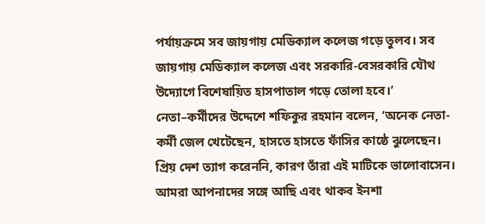পর্যায়ক্রমে সব জায়গায় মেডিক্যাল কলেজ গড়ে তুলব। সব জায়গায় মেডিক্যাল কলেজ এবং সরকারি-বেসরকারি যৌথ উদ্যোগে বিশেষায়িত হাসপাতাল গড়ে তোলা হবে।’
নেতা–কর্মীদের উদ্দেশে শফিকুর রহমান বলেন, ‘অনেক নেতা-কর্মী জেল খেটেছেন, হাসতে হাসতে ফাঁসির কাষ্ঠে ঝুলেছেন। প্রিয় দেশ ত্যাগ করেননি, কারণ তাঁরা এই মাটিকে ভালোবাসেন। আমরা আপনাদের সঙ্গে আছি এবং থাকব ইনশা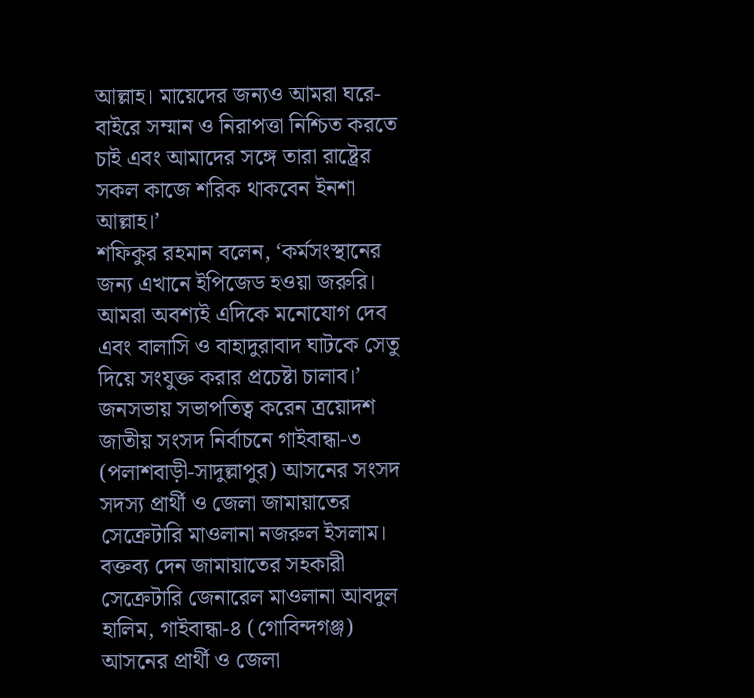আল্লাহ। মায়েদের জন্যও আমরা ঘরে-বাইরে সম্মান ও নিরাপত্তা নিশ্চিত করতে চাই এবং আমাদের সঙ্গে তারা রাষ্ট্রের সকল কাজে শরিক থাকবেন ইনশা আল্লাহ।’
শফিকুর রহমান বলেন, ‘কর্মসংস্থানের জন্য এখানে ইপিজেড হওয়া জরুরি। আমরা অবশ্যই এদিকে মনোযোগ দেব এবং বালাসি ও বাহাদুরাবাদ ঘাটকে সেতু দিয়ে সংযুক্ত করার প্রচেষ্টা চালাব।’
জনসভায় সভাপতিত্ব করেন ত্রয়োদশ জাতীয় সংসদ নির্বাচনে গাইবান্ধা-৩ (পলাশবাড়ী-সাদুল্লাপুর) আসনের সংসদ সদস্য প্রার্থী ও জেলা জামায়াতের সেক্রেটারি মাওলানা নজরুল ইসলাম। বক্তব্য দেন জামায়াতের সহকারী সেক্রেটারি জেনারেল মাওলানা আবদুল হালিম, গাইবান্ধা-৪ (গোবিন্দগঞ্জ) আসনের প্রার্থী ও জেলা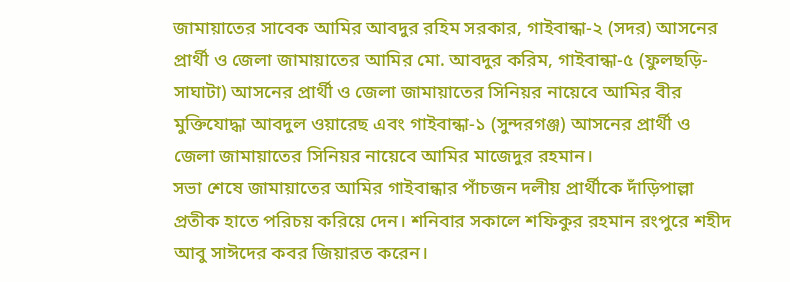জামায়াতের সাবেক আমির আবদুর রহিম সরকার, গাইবান্ধা-২ (সদর) আসনের প্রার্থী ও জেলা জামায়াতের আমির মো. আবদুর করিম, গাইবান্ধা-৫ (ফুলছড়ি-সাঘাটা) আসনের প্রার্থী ও জেলা জামায়াতের সিনিয়র নায়েবে আমির বীর মুক্তিযোদ্ধা আবদুল ওয়ারেছ এবং গাইবান্ধা-১ (সুন্দরগঞ্জ) আসনের প্রার্থী ও জেলা জামায়াতের সিনিয়র নায়েবে আমির মাজেদুর রহমান।
সভা শেষে জামায়াতের আমির গাইবান্ধার পাঁচজন দলীয় প্রার্থীকে দাঁড়িপাল্লা প্রতীক হাতে পরিচয় করিয়ে দেন। শনিবার সকালে শফিকুর রহমান রংপুরে শহীদ আবু সাঈদের কবর জিয়ারত করেন।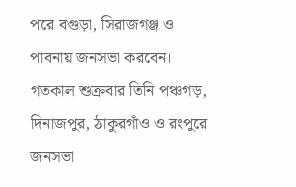পরে বগুড়া, সিরাজগঞ্জ ও পাবনায় জনসভা করবেন। গতকাল শুক্রবার তিনি পঞ্চগড়, দিনাজপুর, ঠাকুরগাঁও ও রংপুরে জনসভা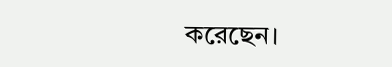করেছেন।